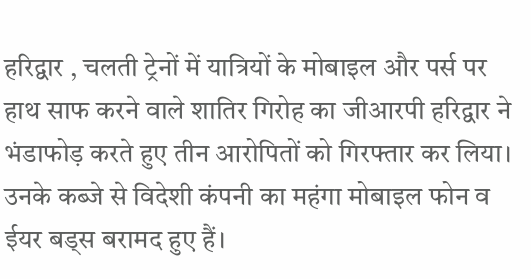हरिद्वार , चलती ट्रेनों में यात्रियों के मोबाइल और पर्स पर हाथ साफ करने वाले शातिर गिरोह का जीआरपी हरिद्वार ने भंडाफोड़ करते हुए तीन आरोपितों को गिरफ्तार कर लिया। उनके कब्जे से विदेशी कंपनी का महंगा मोबाइल फोन व ईयर बड्स बरामद हुए हैं।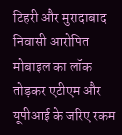टिहरी और मुरादाबाद निवासी आरोपित मोबाइल का लॉक तोड़कर एटीएम और यूपीआई के जरिए रकम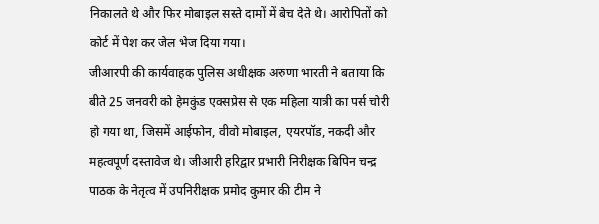निकालते थे और फिर मोबाइल सस्ते दामों में बेच देते थे। आरोपितों को कोर्ट में पेश कर जेल भेज दिया गया।
जीआरपी की कार्यवाहक पुलिस अधीक्षक अरुणा भारती ने बताया कि बीते 25 जनवरी को हेमकुंड एक्सप्रेस से एक महिला यात्री का पर्स चोरी हो गया था, जिसमें आईफोन, वीवो मोबाइल, एयरपॉड, नकदी और महत्वपूर्ण दस्तावेज थे। जीआरी हरिद्वार प्रभारी निरीक्षक बिपिन चन्द्र पाठक के नेतृत्व में उपनिरीक्षक प्रमोद कुमार की टीम ने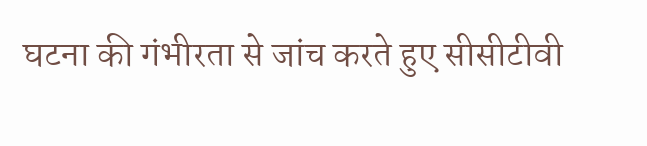घटना की गंभीरता से जांच करते हुए सीसीटीवी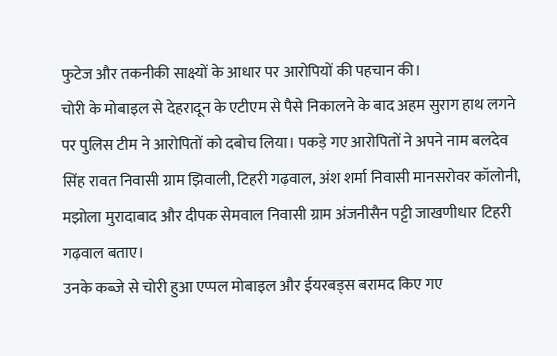फुटेज और तकनीकी साक्ष्यों के आधार पर आरोपियों की पहचान की।
चोरी के मोबाइल से देहरादून के एटीएम से पैसे निकालने के बाद अहम सुराग हाथ लगने पर पुलिस टीम ने आरोपितों को दबोच लिया। पकड़े गए आरोपितों ने अपने नाम बलदेव सिंह रावत निवासी ग्राम झिवाली, टिहरी गढ़वाल, अंश शर्मा निवासी मानसरोवर कॉलोनी, मझोला मुरादाबाद और दीपक सेमवाल निवासी ग्राम अंजनीसैन पट्टी जाखणीधार टिहरी गढ़वाल बताए।
उनके कब्जे से चोरी हुआ एप्पल मोबाइल और ईयरबड्स बरामद किए गए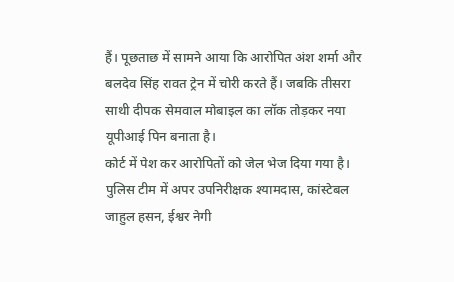हैं। पूछताछ में सामने आया कि आरोपित अंश शर्मा और बलदेव सिंह रावत ट्रेन में चोरी करते हैं। जबकि तीसरा साथी दीपक सेमवाल मोबाइल का लॉक तोड़कर नया यूपीआई पिन बनाता है।
कोर्ट में पेश कर आरोपितों को जेल भेज दिया गया है। पुलिस टीम में अपर उपनिरीक्षक श्यामदास, कांस्टेबल जाहुल हसन, ईश्वर नेगी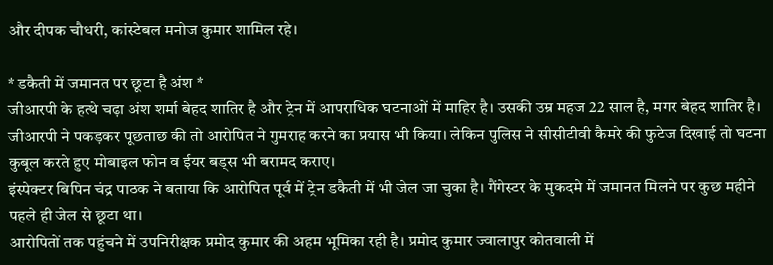और दीपक चौधरी, कांस्टेबल मनोज कुमार शामिल रहे।

* डकैती में जमानत पर छूटा है अंश *
जीआरपी के हत्थे चढ़ा अंश शर्मा बेहद शातिर है और ट्रेन में आपराधिक घटनाओं में माहिर है। उसकी उम्र महज 22 साल है, मगर बेहद शातिर है। जीआरपी ने पकड़कर पूछताछ की तो आरोपित ने गुमराह करने का प्रयास भी किया। लेकिन पुलिस ने सीसीटीवी कैमरे की फुटेज दिखाई तो घटना कुबूल करते हुए मोबाइल फोन व ईयर बड्स भी बरामद कराए।
इंस्पेक्टर बिपिन चंद्र पाठक ने बताया कि आरोपित पूर्व में ट्रेन डकैती में भी जेल जा चुका है। गैंगेस्टर के मुकदमे में जमानत मिलने पर कुछ महीने पहले ही जेल से छूटा था।
आरोपितों तक पहुंचने में उपनिरीक्षक प्रमोद कुमार की अहम भूमिका रही है। प्रमोद कुमार ज्वालापुर कोतवाली में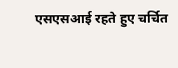एसएसआई रहते हुए चर्चित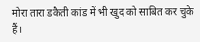मोरा तारा डकैती कांड में भी खुद को साबित कर चुके हैं।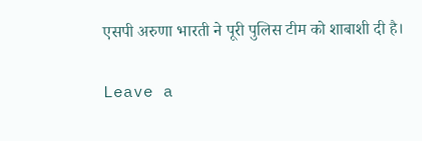एसपी अरुणा भारती ने पूरी पुलिस टीम को शाबाशी दी है।

Leave a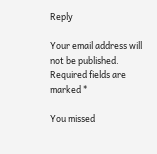Reply

Your email address will not be published. Required fields are marked *

You missed